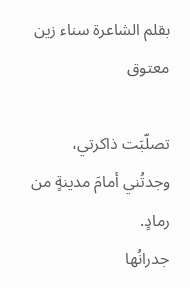بقلم الشاعرة سناء زين معتوق

تصلّبَت ذاكرتي،
وجدتُني أمامَ مدينةٍ من رمادٍ.
جدرانُها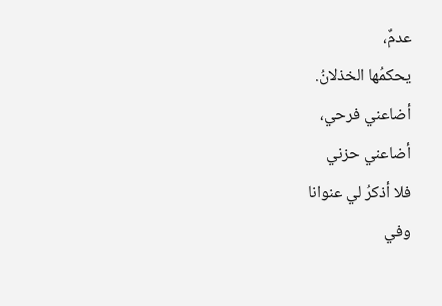عدمٌ،
يحكمُها الخذلانُ.
أضاعني فرحي،
أضاعني حزني
فلا أذكرُ لي عنوانا
وفي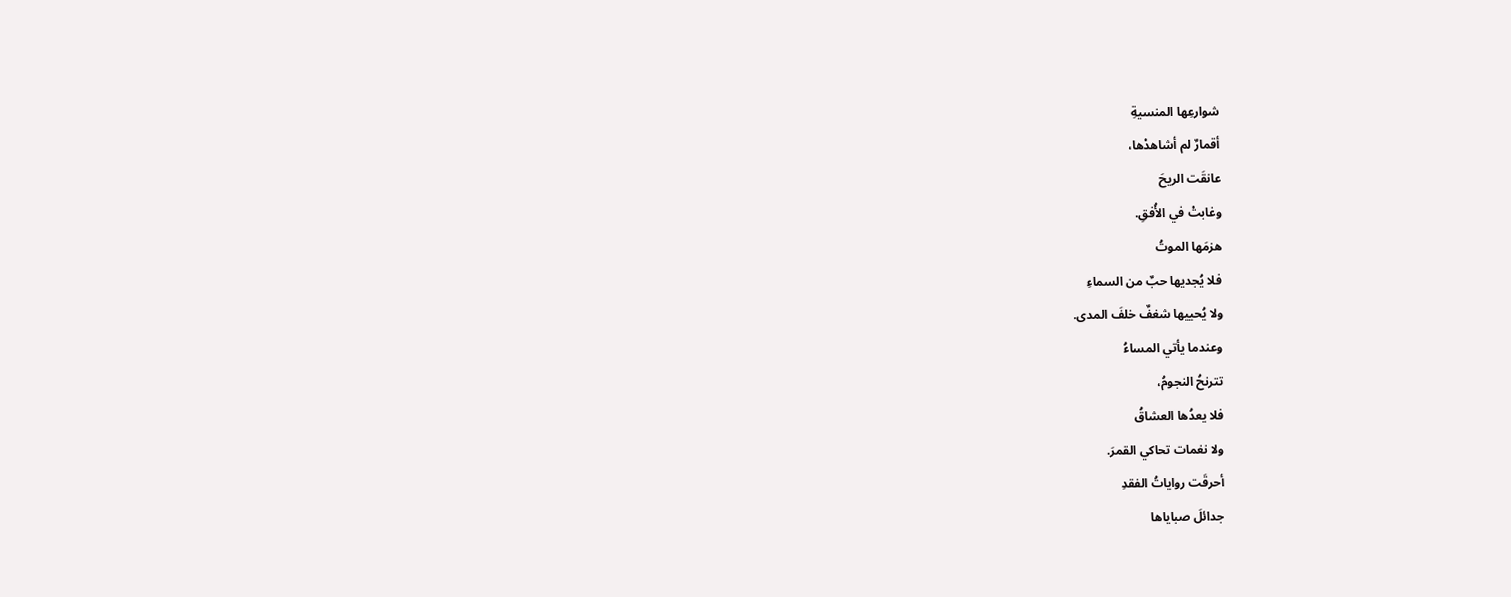شوارعِها المنسيةِ
أقمارٌ لم أشاهدْها،
عانقَت الريحَ
وغابتْ في الأُفقِ.
هزمَها الموتُ
فلا يُجديها حبٌ من السماءِ
ولا يُحييها شغفٌ خلفَ المدى.
وعندما يأتي المساءُ
تترنحُ النجومُ،
فلا يعدُها العشاقُ
ولا نغمات تحاكي القمرَ.
أحرقَت رواياتُ الفقدِ
جدائلَ صباياها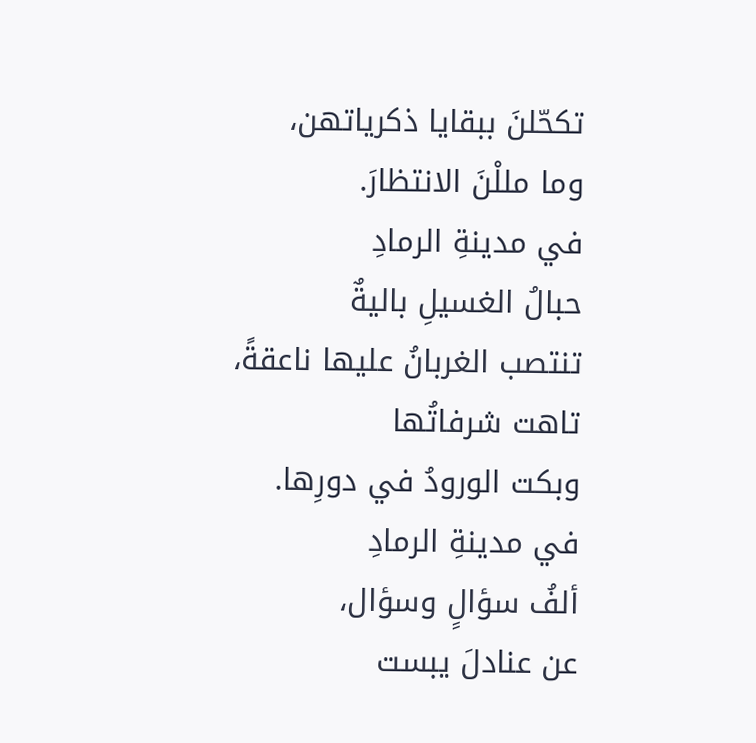تكحّلنَ ببقايا ذكرياتهن،
وما مللْنَ الانتظارَ.
في مدينةِ الرمادِ
حبالُ الغسيلِ باليةٌ
تنتصب الغربانُ عليها ناعقةً،
تاهت شرفاتُها
وبكت الورودُ في دورِها.
في مدينةِ الرمادِ
ألفُ سؤالٍ وسؤال،
عن عنادلَ يبست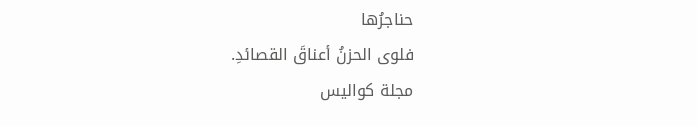حناجرُها
فلوى الحزنُ أعناقَ القصائدِ.
مجلة كواليس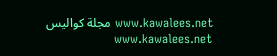www.kawalees.net مجلة كواليس www.kawalees.net